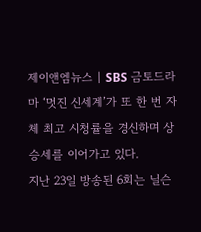제이앤엠뉴스 | SBS 금토드라마 ‘멋진 신세계’가 또 한 번 자체 최고 시청률을 경신하며 상승세를 이어가고 있다.
지난 23일 방송된 6회는 닐슨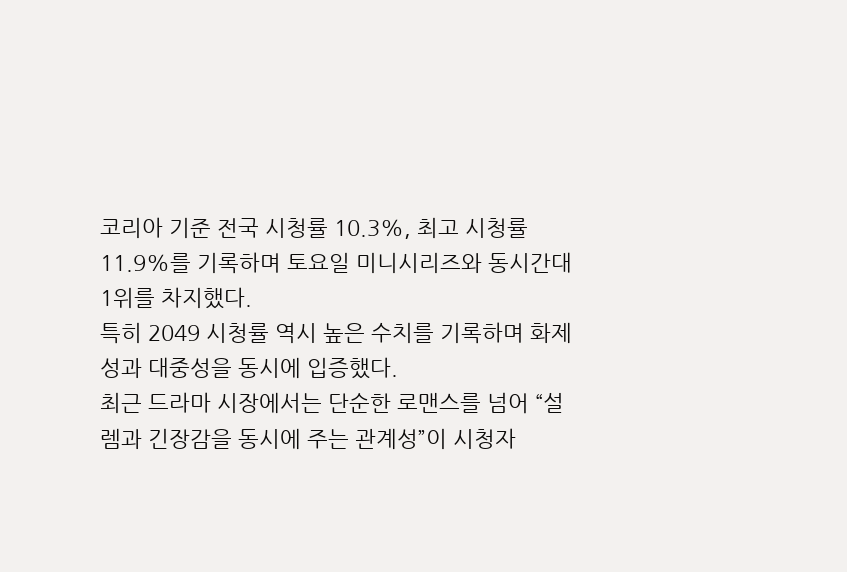코리아 기준 전국 시청률 10.3%, 최고 시청률 11.9%를 기록하며 토요일 미니시리즈와 동시간대 1위를 차지했다.
특히 2049 시청률 역시 높은 수치를 기록하며 화제성과 대중성을 동시에 입증했다.
최근 드라마 시장에서는 단순한 로맨스를 넘어 “설렘과 긴장감을 동시에 주는 관계성”이 시청자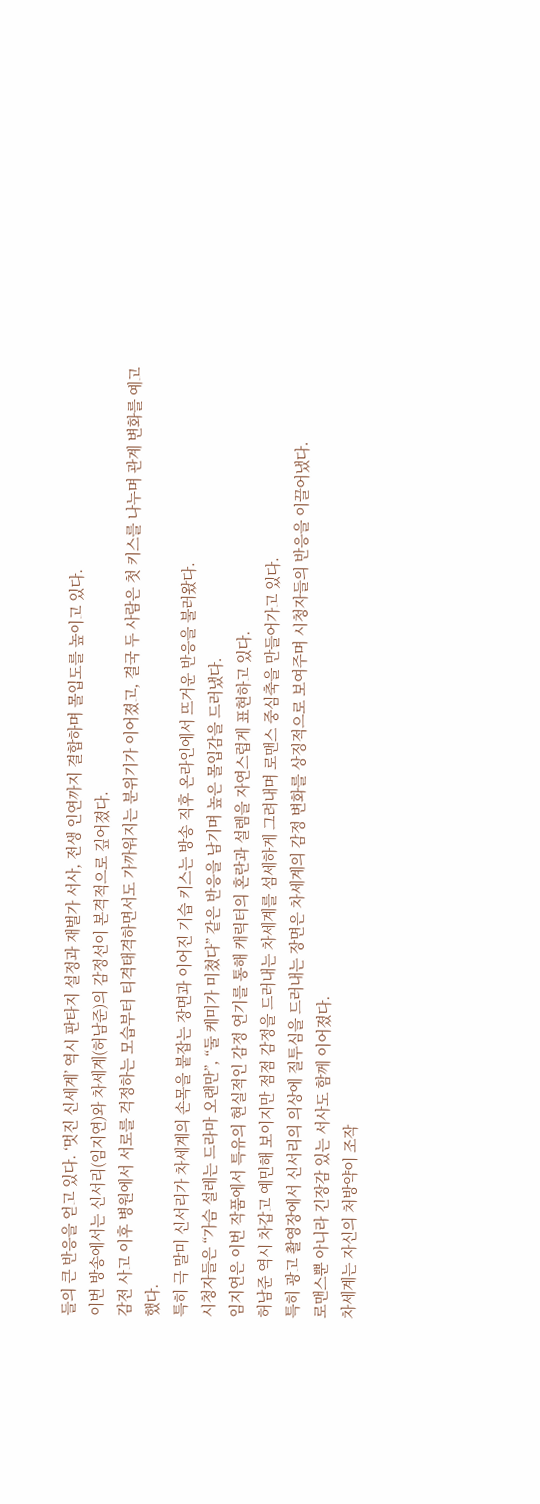들의 큰 반응을 얻고 있다. ‘멋진 신세계’ 역시 판타지 설정과 재벌가 서사, 전생 인연까지 결합하며 몰입도를 높이고 있다.
이번 방송에서는 신서리(임지연)와 차세계(허남준)의 감정선이 본격적으로 깊어졌다.
감전 사고 이후 병원에서 서로를 걱정하는 모습부터 티격태격하면서도 가까워지는 분위기가 이어졌고, 결국 두 사람은 첫 키스를 나누며 관계 변화를 예고했다.
특히 극 말미 신서리가 차세계의 손목을 붙잡는 장면과 이어진 기습 키스는 방송 직후 온라인에서 뜨거운 반응을 불러왔다.
시청자들은 “가슴 설레는 드라마 오랜만”, “둘 케미가 미쳤다” 같은 반응을 남기며 높은 몰입감을 드러냈다.
임지연은 이번 작품에서 특유의 현실적인 감정 연기를 통해 캐릭터의 혼란과 설렘을 자연스럽게 표현하고 있다.
허남준 역시 차갑고 예민해 보이지만 점점 감정을 드러내는 차세계를 섬세하게 그려내며 로맨스 중심축을 만들어가고 있다.
특히 광고 촬영장에서 신서리의 의상에 질투심을 드러내는 장면은 차세계의 감정 변화를 상징적으로 보여주며 시청자들의 반응을 이끌어냈다.
로맨스뿐 아니라 긴장감 있는 서사도 함께 이어졌다.
차세계는 자신의 처방약이 조작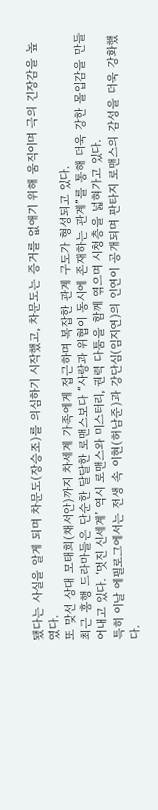됐다는 사실을 알게 되며 차문도(장승조)를 의심하기 시작했고, 차문도는 증거를 없애기 위해 움직이며 극의 긴장감을 높였다.
또 맞선 상대 모태희(채서안)까지 차세계 가족에게 접근하며 복잡한 관계 구도가 형성되고 있다.
최근 흥행 드라마들은 단순한 달달한 로맨스보다 “사랑과 위협이 동시에 존재하는 관계”를 통해 더욱 강한 몰입감을 만들어내고 있다. ‘멋진 신세계’ 역시 로맨스와 미스터리, 권력 다툼을 함께 엮으며 시청층을 넓혀가고 있다.
특히 이날 에필로그에서는 전생 속 이현(허남준)과 강단심(임지연)의 인연이 공개되며 판타지 로맨스의 감성을 더욱 강화했다.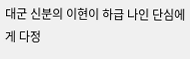대군 신분의 이현이 하급 나인 단심에게 다정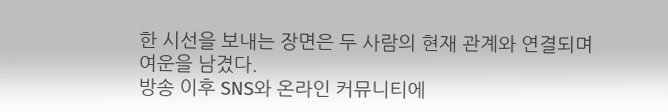한 시선을 보내는 장면은 두 사람의 현재 관계와 연결되며 여운을 남겼다.
방송 이후 SNS와 온라인 커뮤니티에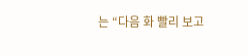는 “다음 화 빨리 보고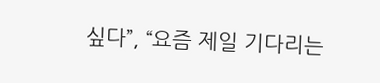싶다”, “요즘 제일 기다리는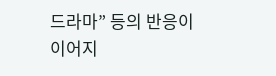드라마” 등의 반응이 이어지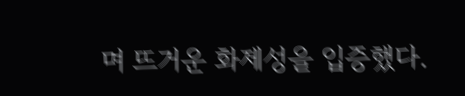며 뜨거운 화제성을 입증했다.